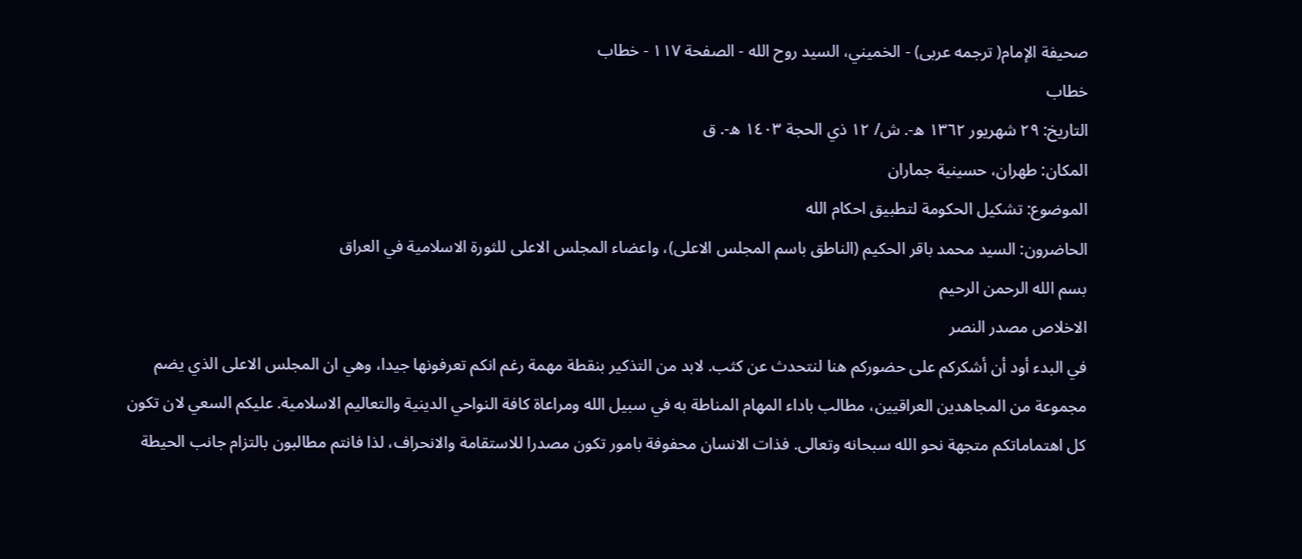صحيفة الإمام( ترجمه عربى) - الخميني، السيد روح الله - الصفحة ١١٧ - خطاب
خطاب
التاريخ: ٢٩ شهريور ١٣٦٢ ه-. ش/ ١٢ ذي الحجة ١٤٠٣ ه-. ق
المكان: طهران، حسينية جماران
الموضوع: تشكيل الحكومة لتطبيق احكام الله
الحاضرون: السيد محمد باقر الحكيم (الناطق باسم المجلس الاعلى)، واعضاء المجلس الاعلى للثورة الاسلامية في العراق
بسم الله الرحمن الرحيم
الاخلاص مصدر النصر
في البدء أود أن أشكركم على حضوركم هنا لنتحدث عن كثب. لابد من التذكير بنقطة مهمة رغم انكم تعرفونها جيدا، وهي ان المجلس الاعلى الذي يضم مجموعة من المجاهدين العراقيين، مطالب باداء المهام المناطة به في سبيل الله ومراعاة كافة النواحي الدينية والتعاليم الاسلامية. عليكم السعي لان تكون كل اهتماماتكم متجهة نحو الله سبحانه وتعالى. فذات الانسان محفوفة بامور تكون مصدرا للاستقامة والانحراف، لذا فانتم مطالبون بالتزام جانب الحيطة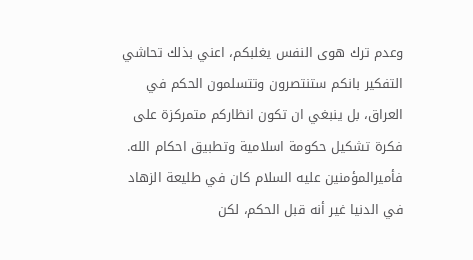وعدم ترك هوى النفس يغلبكم، اعني بذلك تحاشي التفكير بانكم ستنتصرون وتتسلمون الحكم في العراق، بل ينبغي ان تكون انظاركم متمركزة على فكرة تشكيل حكومة اسلامية وتطبيق احكام الله. فأميرالمؤمنين عليه السلام كان في طليعة الزهاد في الدنيا غير أنه قبل الحكم، لكن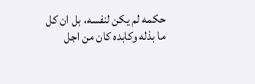حكمه لم يكن لنفسه، بل ان كل ما بذله وكابده كان من اجل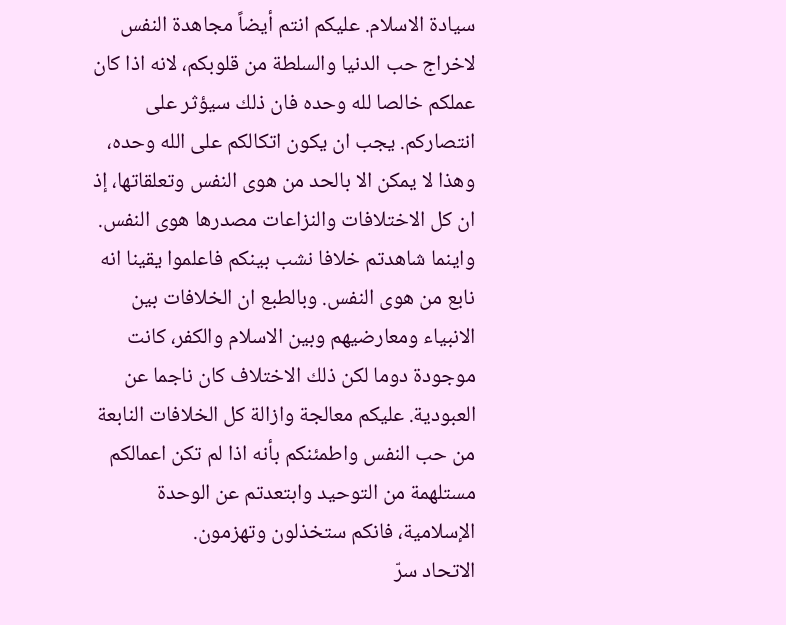سيادة الاسلام. عليكم انتم أيضاً مجاهدة النفس لاخراج حب الدنيا والسلطة من قلوبكم، لانه اذا كان عملكم خالصا لله وحده فان ذلك سيؤثر على انتصاركم. يجب ان يكون اتكالكم على الله وحده، وهذا لا يمكن الا بالحد من هوى النفس وتعلقاتها، إذ ان كل الاختلافات والنزاعات مصدرها هوى النفس. واينما شاهدتم خلافا نشب بينكم فاعلموا يقينا انه نابع من هوى النفس. وبالطبع ان الخلافات بين الانبياء ومعارضيهم وبين الاسلام والكفر، كانت موجودة دوما لكن ذلك الاختلاف كان ناجما عن العبودية. عليكم معالجة وازالة كل الخلافات النابعة من حب النفس واطمئنكم بأنه اذا لم تكن اعمالكم مستلهمة من التوحيد وابتعدتم عن الوحدة الإسلامية، فانكم ستخذلون وتهزمون.
الاتحاد سرّ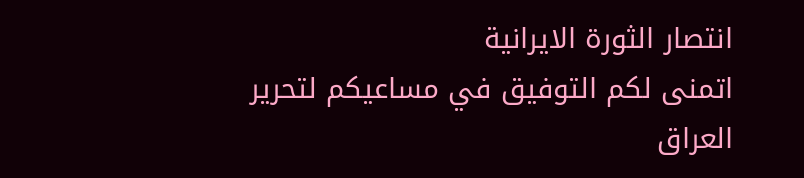انتصار الثورة الايرانية
اتمنى لكم التوفيق في مساعيكم لتحرير العراق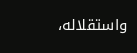واستقلاله،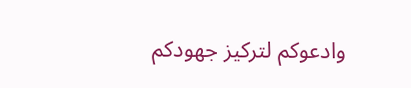وادعوكم لتركيز جهودكم